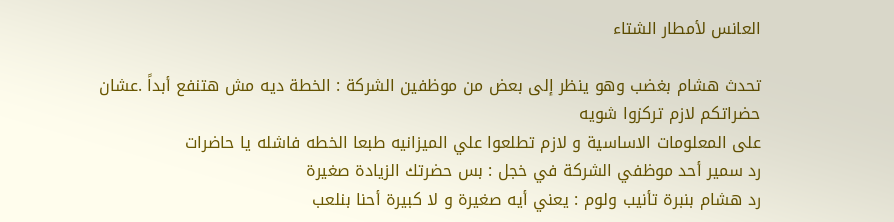العانس لأمطار الشتاء

تحدث هشام بغضب وهو ينظر إلى بعض من موظفين الشركة : الخطة ديه مش هتنفع أبداً .عشان
حضراتكم لازم تركزوا شويه
على المعلومات الاساسية و لازم تطلعوا علي الميزانيه طبعا الخطه فاشله يا حاضرات
رد سمير أحد موظفي الشركة في خجل : بس حضرتك الزيادة صغيرة
رد هشام بنبرة تأنيب ولوم : يعني أيه صغيرة و لا كبيرة أحنا بنلعب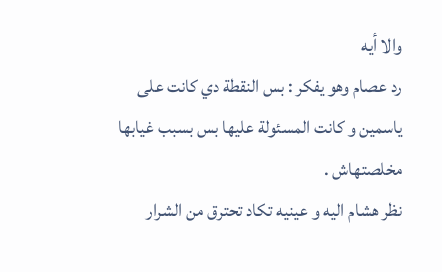والا أيه
رد عصام وهو يفكر : بس النقطة دي كانت على ياسمين و كانت المسئولة عليها بس بسبب غيابها
مخلصتهاش .
نظر هشام اليه و عينيه تكاد تحترق من الشرار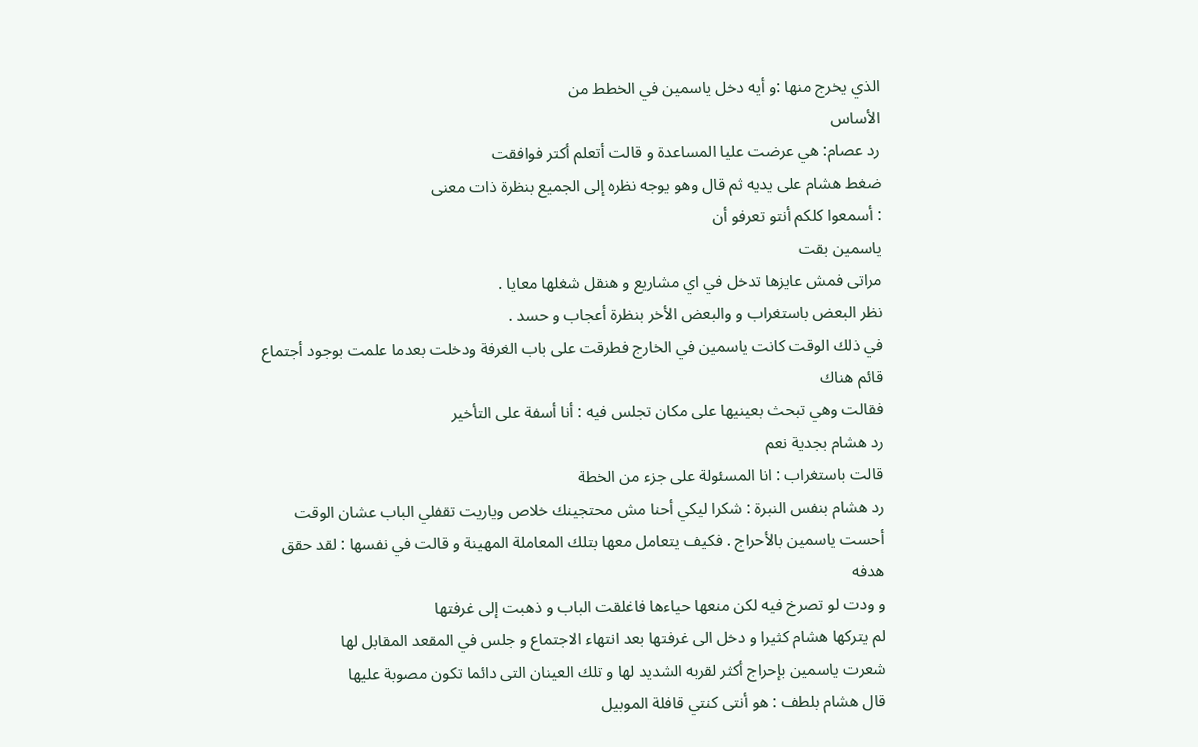الذي يخرج منها :و أيه دخل ياسمين في الخطط من
الأساس
رد عصام: هي عرضت عليا المساعدة و قالت أتعلم أكتر فوافقت
ضغط هشام على يديه ثم قال وهو يوجه نظره إلى الجميع بنظرة ذات معنى
: أسمعوا كلكم أنتو تعرفو أن
ياسمين بقت
مراتى فمش عايزها تدخل في اي مشاريع و هنقل شغلها معايا .
نظر البعض باستغراب و والبعض الأخر بنظرة أعجاب و حسد .
في ذلك الوقت كانت ياسمين في الخارج فطرقت على باب الغرفة ودخلت بعدما علمت بوجود أجتماع
قائم هناك
فقالت وهي تبحث بعينيها على مكان تجلس فيه : أنا أسفة على التأخير
رد هشام بجدية نعم
قالت باستغراب : انا المسئولة على جزء من الخطة
رد هشام بنفس النبرة : شكرا ليكي أحنا مش محتجينك خلاص وياريت تقفلي الباب عشان الوقت
أحست ياسمين بالأحراج . فكيف يتعامل معها بتلك المعاملة المهينة و قالت في نفسها : لقد حقق
هدفه
و ودت لو تصرخ فيه لكن منعها حياءها فاغلقت الباب و ذهبت إلى غرفتها
لم يتركها هشام كثيرا و دخل الى غرفتها بعد انتهاء الاجتماع و جلس في المقعد المقابل لها
شعرت ياسمين بإحراج أكثر لقربه الشديد لها و تلك العينان التى دائما تكون مصوبة عليها
قال هشام بلطف : هو أنتى كنتي قافلة الموبيل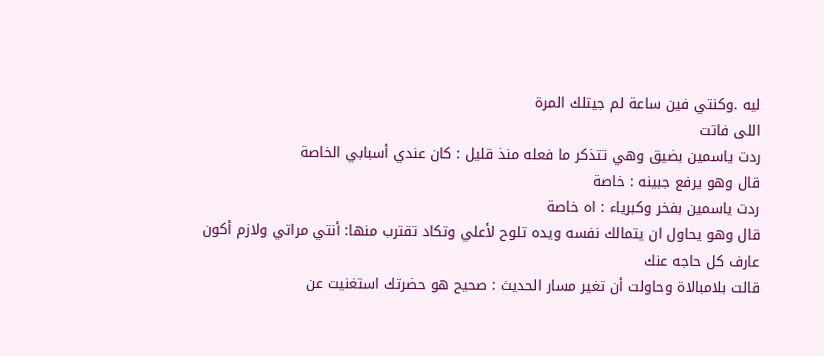ليه .وكنتي فين ساعة لم جيتلك المرة
اللى فاتت
ردت ياسمين بضيق وهي تتذكر ما فعله منذ قليل : كان عندي أسبابي الخاصة
قال وهو يرفع جبينه : خاصة
ردت ياسمين بفخر وكبرياء : اه خاصة
قال وهو يحاول ان يتمالك نفسه ويده تلوح لأعلي وتكاد تقترب منها: أنتي مراتي ولازم أكون عارف كل حاجه عنك
قالت بلامبالاة وحاولت أن تغير مسار الحديث : صحيح هو حضرتك استغنيت عن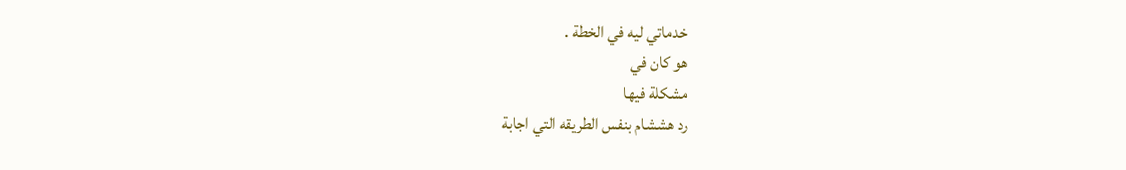خدماتي ليه في الخطة .
هو كان في
مشكلة فيها
رد هششام بنفس الطريقه التي اجابة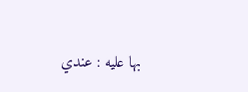بها عليه : عندي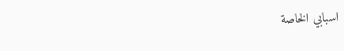اسبابي الخاصة